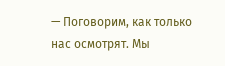— Поговорим, как только нас осмотрят. Мы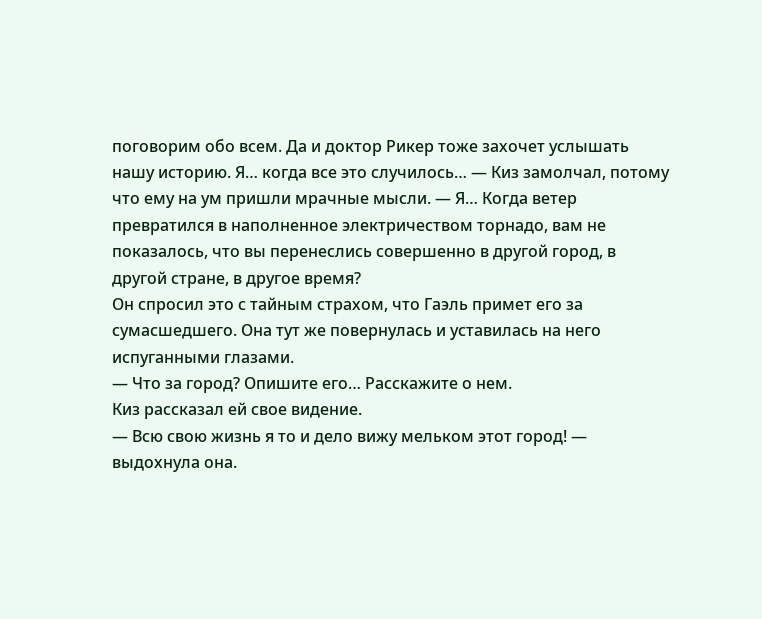поговорим обо всем. Да и доктор Рикер тоже захочет услышать нашу историю. Я… когда все это случилось… — Киз замолчал, потому что ему на ум пришли мрачные мысли. — Я… Когда ветер превратился в наполненное электричеством торнадо, вам не показалось, что вы перенеслись совершенно в другой город, в другой стране, в другое время?
Он спросил это с тайным страхом, что Гаэль примет его за сумасшедшего. Она тут же повернулась и уставилась на него испуганными глазами.
— Что за город? Опишите его… Расскажите о нем.
Киз рассказал ей свое видение.
— Всю свою жизнь я то и дело вижу мельком этот город! — выдохнула она.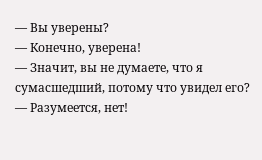— Вы уверены?
— Конечно, уверена!
— Значит, вы не думаете, что я сумасшедший, потому что увидел его?
— Разумеется, нет!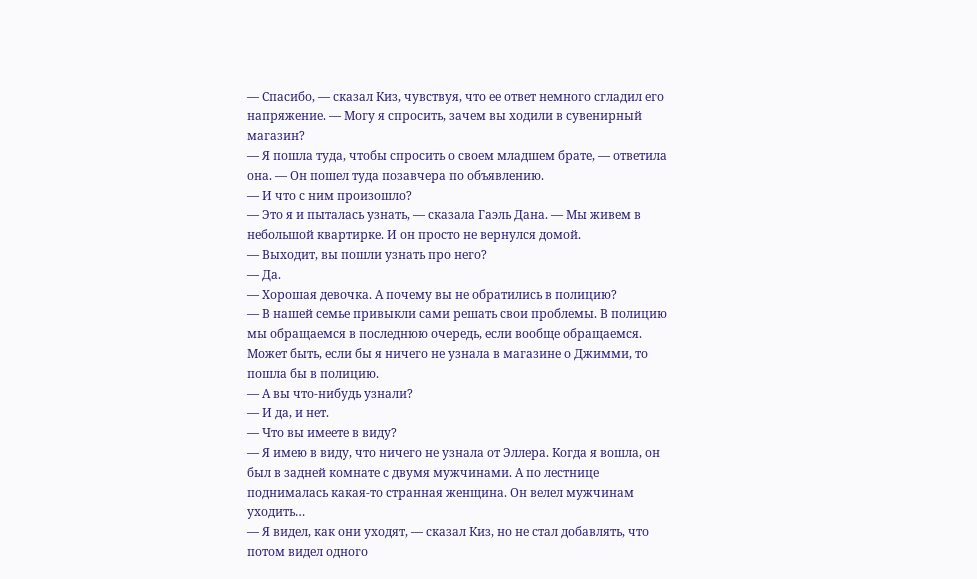— Спасибо, — сказал Киз, чувствуя, что ее ответ немного сгладил его напряжение. — Могу я спросить, зачем вы ходили в сувенирный магазин?
— Я пошла туда, чтобы спросить о своем младшем брате, — ответила она. — Он пошел туда позавчера по объявлению.
— И что с ним произошло?
— Это я и пыталась узнать, — сказала Гаэль Дана. — Мы живем в небольшой квартирке. И он просто не вернулся домой.
— Выходит, вы пошли узнать про него?
— Да.
— Хорошая девочка. А почему вы не обратились в полицию?
— В нашей семье привыкли сами решать свои проблемы. В полицию мы обращаемся в последнюю очередь, если вообще обращаемся. Может быть, если бы я ничего не узнала в магазине о Джимми, то пошла бы в полицию.
— А вы что-нибудь узнали?
— И да, и нет.
— Что вы имеете в виду?
— Я имею в виду, что ничего не узнала от Эллера. Когда я вошла, он был в задней комнате с двумя мужчинами. А по лестнице поднималась какая-то странная женщина. Он велел мужчинам уходить…
— Я видел, как они уходят, — сказал Киз, но не стал добавлять, что потом видел одного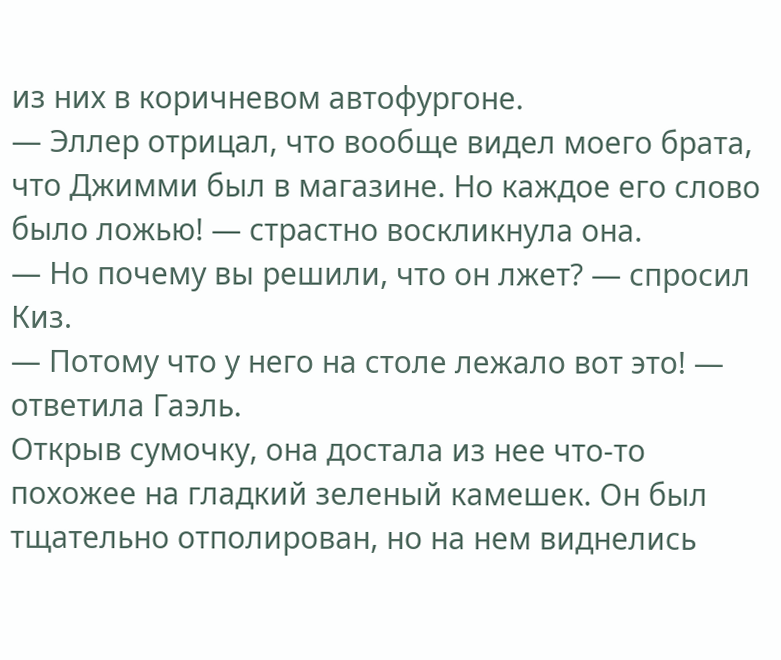из них в коричневом автофургоне.
— Эллер отрицал, что вообще видел моего брата, что Джимми был в магазине. Но каждое его слово было ложью! — страстно воскликнула она.
— Но почему вы решили, что он лжет? — спросил Киз.
— Потому что у него на столе лежало вот это! — ответила Гаэль.
Открыв сумочку, она достала из нее что-то похожее на гладкий зеленый камешек. Он был тщательно отполирован, но на нем виднелись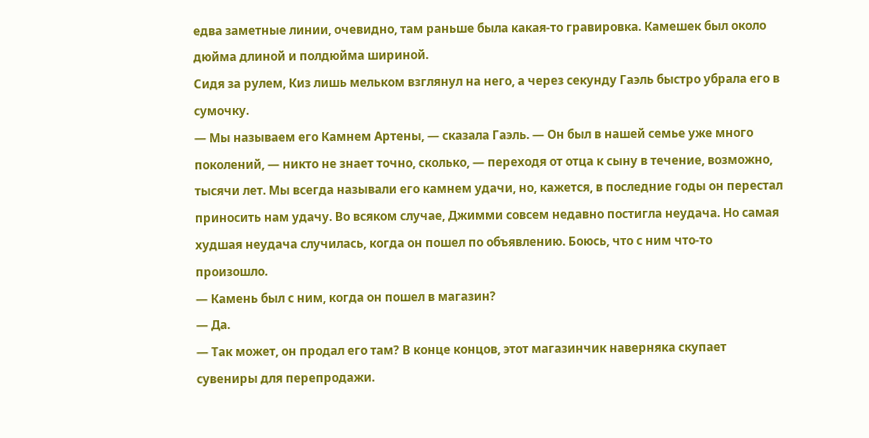едва заметные линии, очевидно, там раньше была какая-то гравировка. Камешек был около дюйма длиной и полдюйма шириной.
Сидя за рулем, Киз лишь мельком взглянул на него, а через секунду Гаэль быстро убрала его в сумочку.
— Мы называем его Камнем Артены, — сказала Гаэль. — Он был в нашей семье уже много поколений, — никто не знает точно, сколько, — переходя от отца к сыну в течение, возможно, тысячи лет. Мы всегда называли его камнем удачи, но, кажется, в последние годы он перестал приносить нам удачу. Во всяком случае, Джимми совсем недавно постигла неудача. Но самая худшая неудача случилась, когда он пошел по объявлению. Боюсь, что с ним что-то произошло.
— Камень был с ним, когда он пошел в магазин?
— Да.
— Так может, он продал его там? В конце концов, этот магазинчик наверняка скупает сувениры для перепродажи.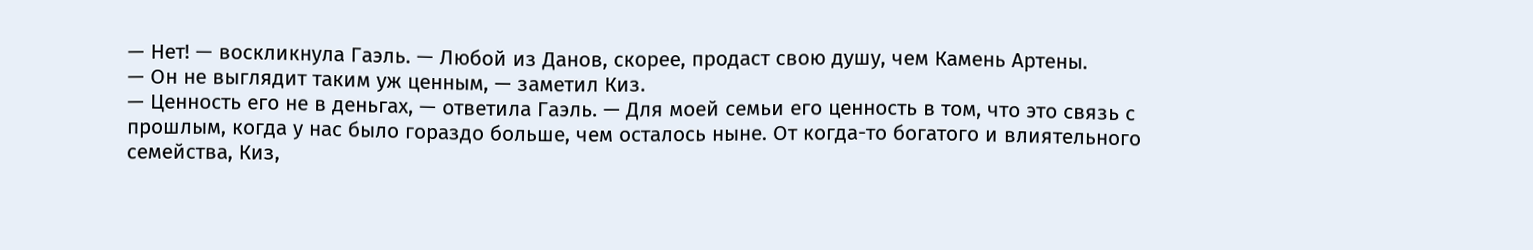— Нет! — воскликнула Гаэль. — Любой из Данов, скорее, продаст свою душу, чем Камень Артены.
— Он не выглядит таким уж ценным, — заметил Киз.
— Ценность его не в деньгах, — ответила Гаэль. — Для моей семьи его ценность в том, что это связь с прошлым, когда у нас было гораздо больше, чем осталось ныне. От когда-то богатого и влиятельного семейства, Киз,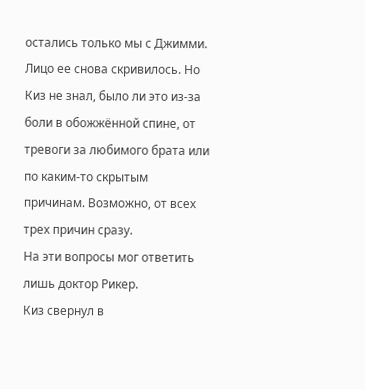остались только мы с Джимми.
Лицо ее снова скривилось. Но Киз не знал, было ли это из-за боли в обожжённой спине, от тревоги за любимого брата или по каким-то скрытым причинам. Возможно, от всех трех причин сразу.
На эти вопросы мог ответить лишь доктор Рикер.
Киз свернул в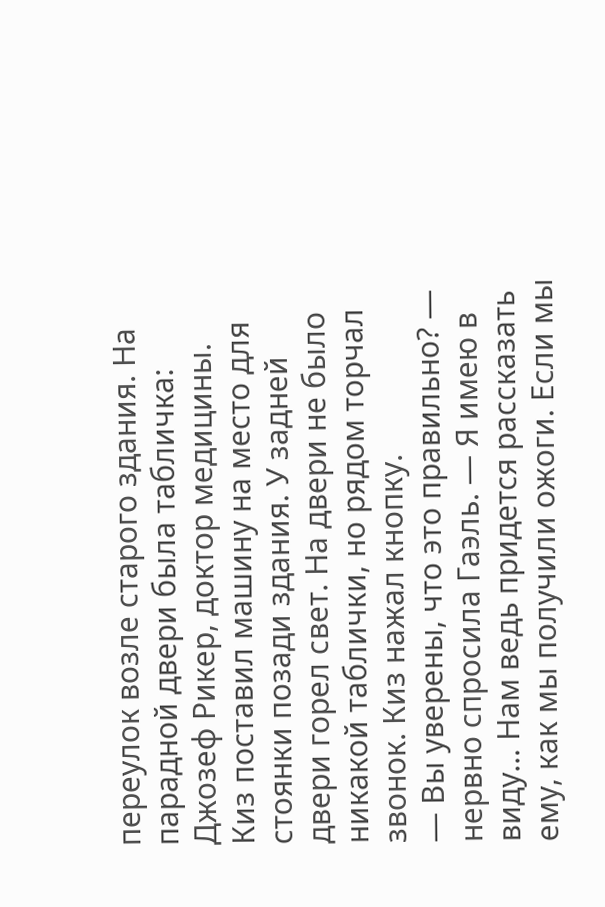переулок возле старого здания. На парадной двери была табличка:
Джозеф Рикер, доктор медицины.
Киз поставил машину на место для стоянки позади здания. У задней двери горел свет. На двери не было никакой таблички, но рядом торчал звонок. Киз нажал кнопку.
— Вы уверены, что это правильно? — нервно спросила Гаэль. — Я имею в виду… Нам ведь придется рассказать ему, как мы получили ожоги. Если мы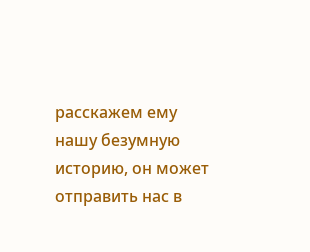расскажем ему нашу безумную историю, он может отправить нас в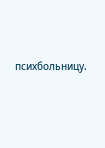психбольницу.